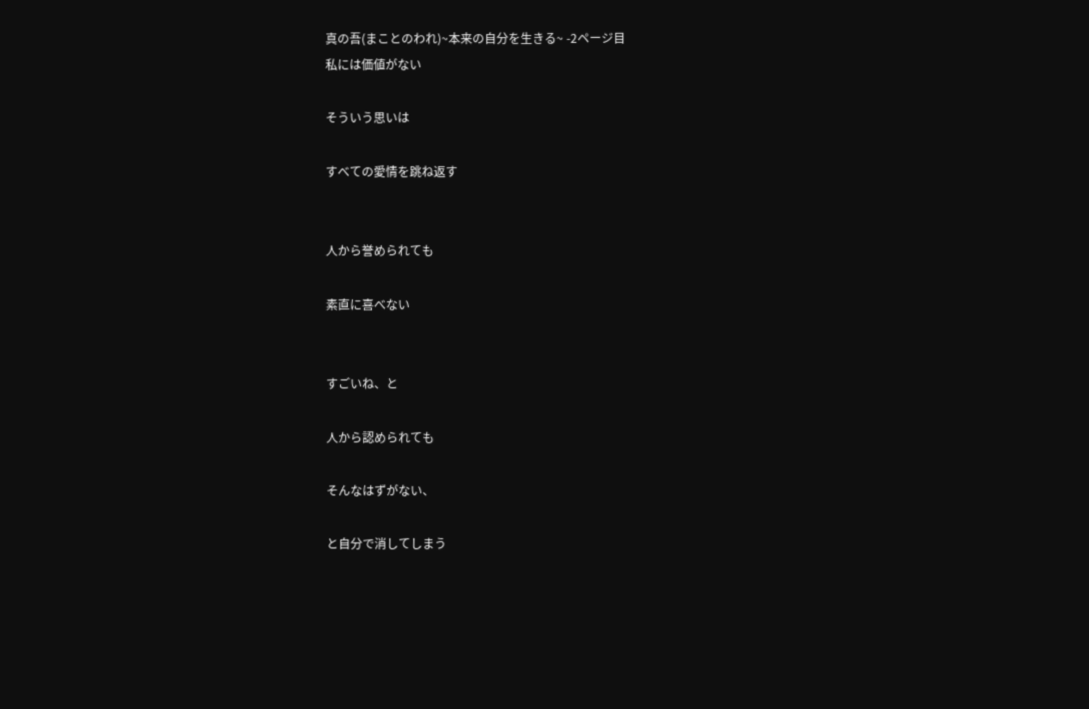真の吾(まことのわれ)~本来の自分を生きる~ -2ページ目
私には価値がない

そういう思いは

すべての愛情を跳ね返す


人から誉められても

素直に喜べない


すごいね、と

人から認められても

そんなはずがない、

と自分で消してしまう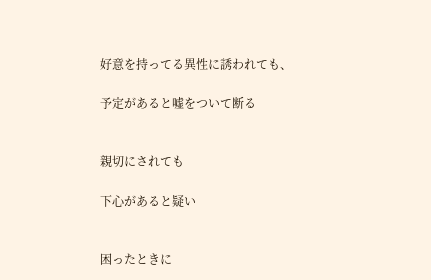好意を持ってる異性に誘われても、

予定があると嘘をついて断る


親切にされても

下心があると疑い


困ったときに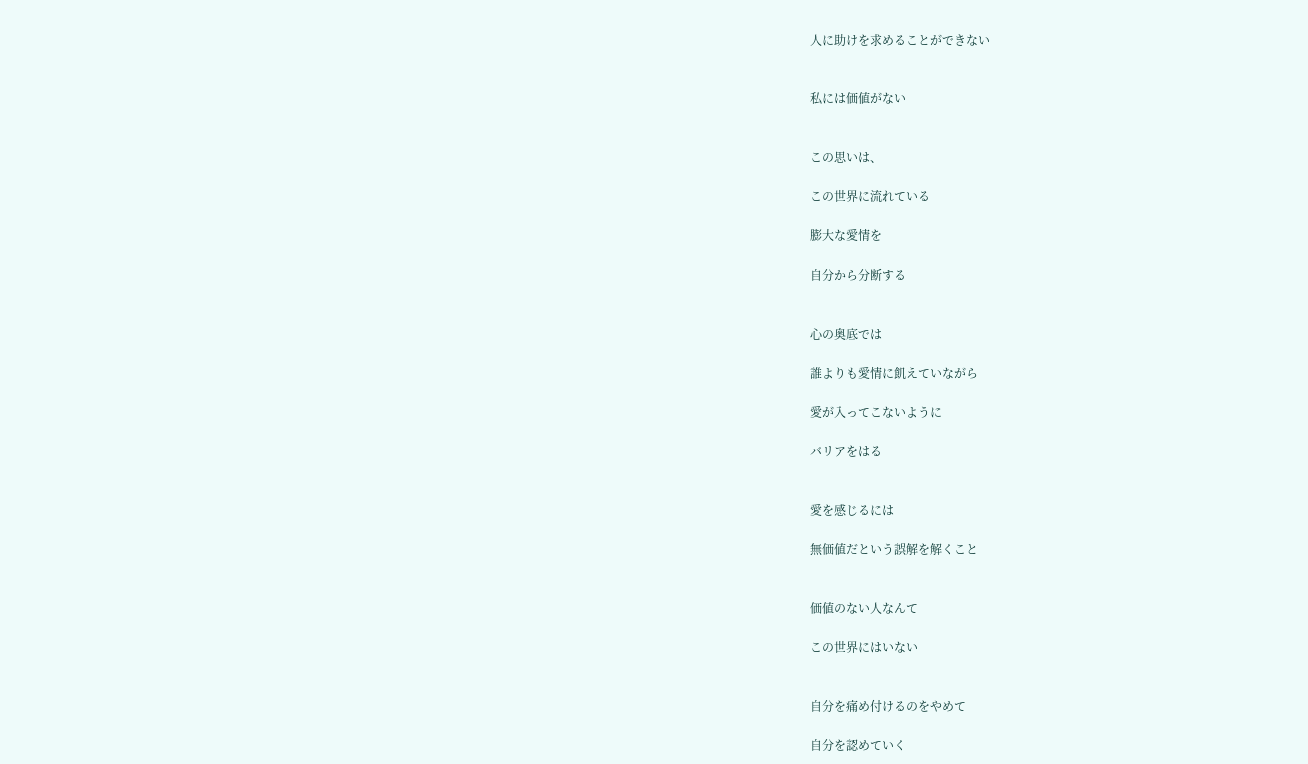人に助けを求めることができない


私には価値がない


この思いは、

この世界に流れている

膨大な愛情を

自分から分断する


心の奥底では

誰よりも愛情に飢えていながら

愛が入ってこないように

バリアをはる


愛を感じるには

無価値だという誤解を解くこと


価値のない人なんて

この世界にはいない


自分を痛め付けるのをやめて

自分を認めていく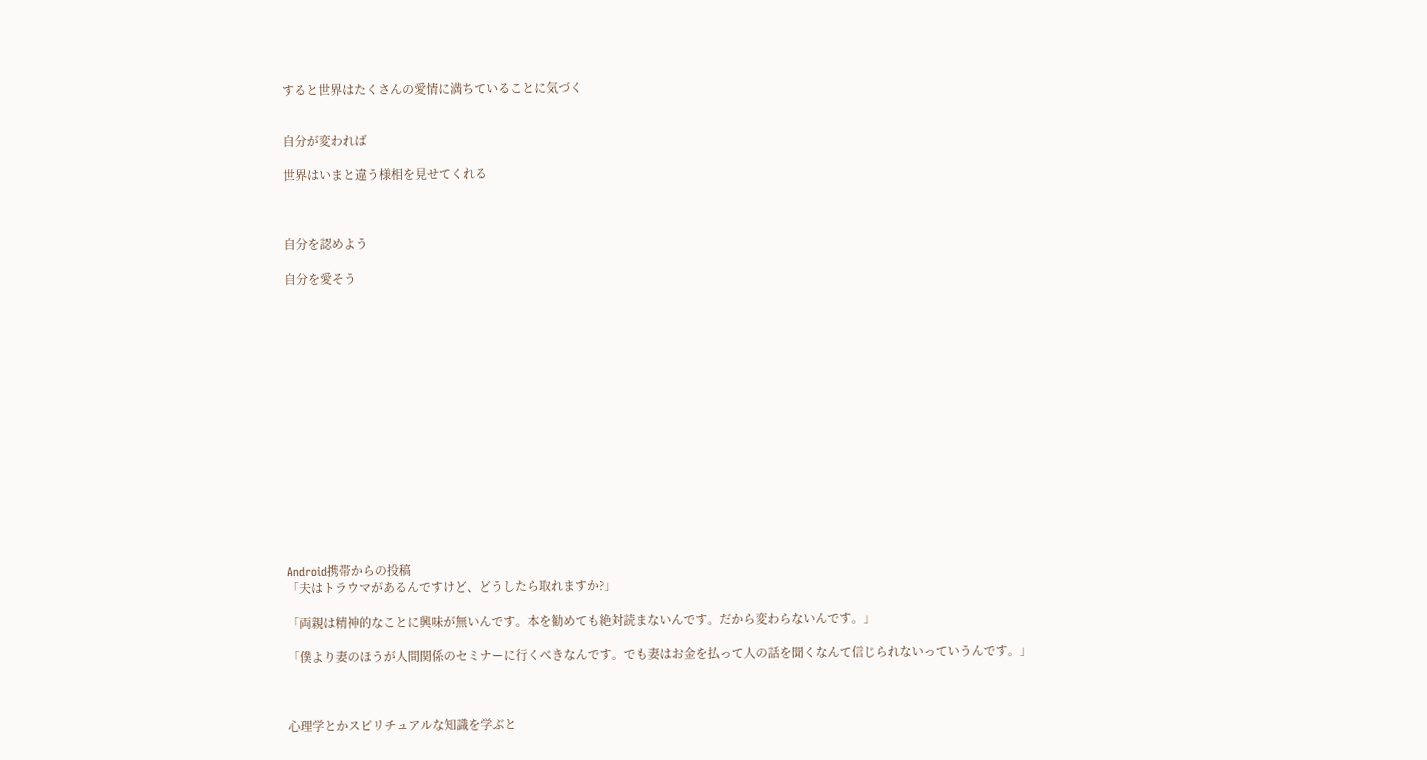すると世界はたくさんの愛情に満ちていることに気づく


自分が変われば

世界はいまと違う様相を見せてくれる



自分を認めよう

自分を愛そう
















Android携帯からの投稿
「夫はトラウマがあるんですけど、どうしたら取れますか?」

「両親は精神的なことに興味が無いんです。本を勧めても絶対読まないんです。だから変わらないんです。」

「僕より妻のほうが人間関係のセミナーに行くべきなんです。でも妻はお金を払って人の話を聞くなんて信じられないっていうんです。」



心理学とかスピリチュアルな知識を学ぶと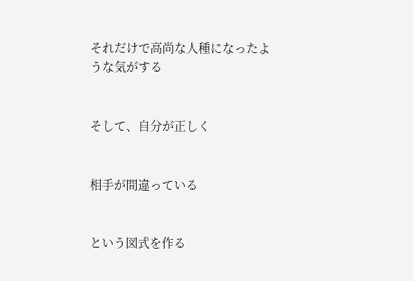それだけで高尚な人種になったような気がする


そして、自分が正しく


相手が間違っている


という図式を作る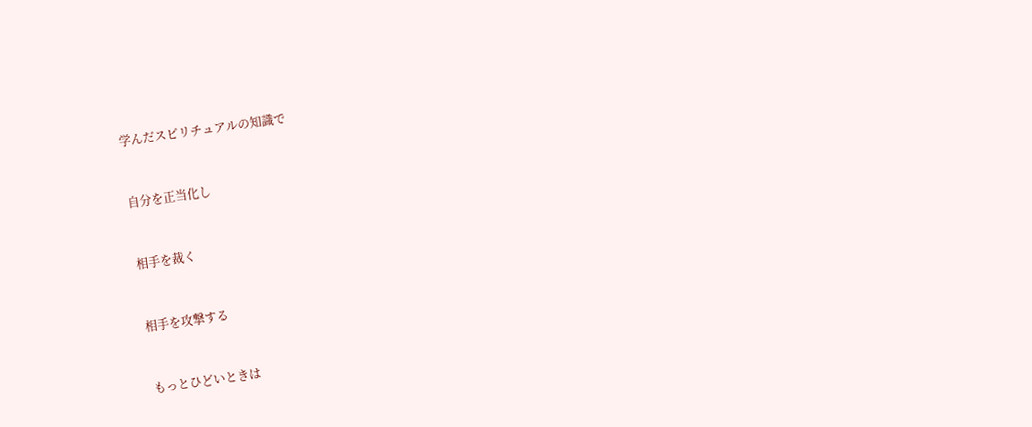学んだスピリチュアルの知識で


自分を正当化し


相手を裁く


相手を攻撃する


もっとひどいときは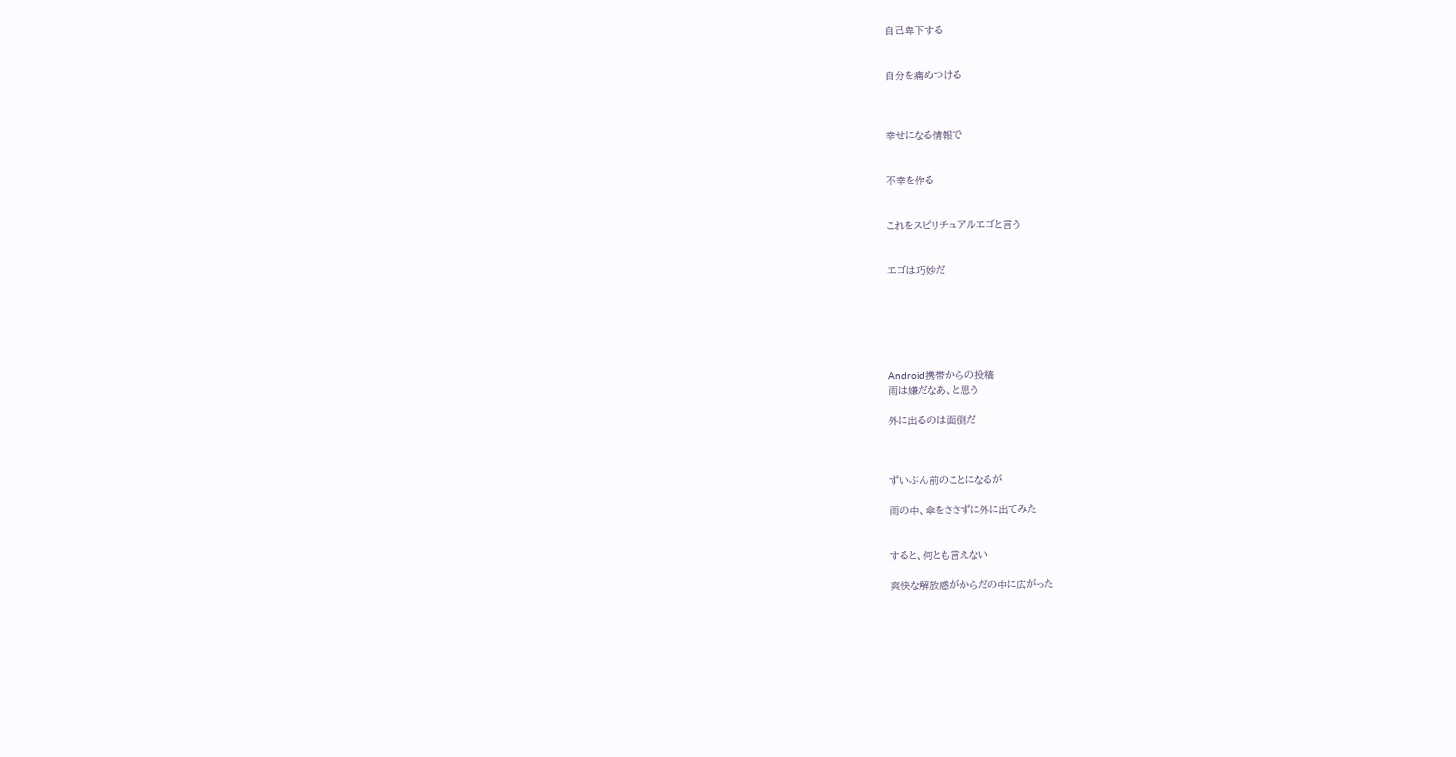自己卑下する


自分を痛めつける



幸せになる情報で


不幸を作る


これをスピリチュアルエゴと言う


エゴは巧妙だ






Android携帯からの投稿
雨は嫌だなあ、と思う

外に出るのは面倒だ



ずいぶん前のことになるが

雨の中、傘をささずに外に出てみた


すると、何とも言えない

爽快な解放感がからだの中に広がった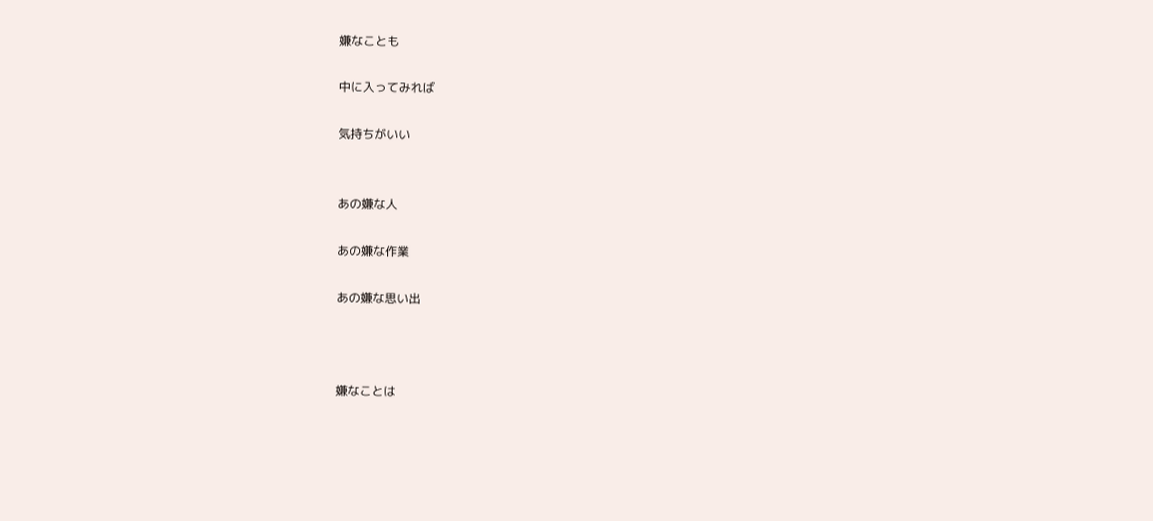嫌なことも

中に入ってみれば

気持ちがいい


あの嫌な人

あの嫌な作業

あの嫌な思い出



嫌なことは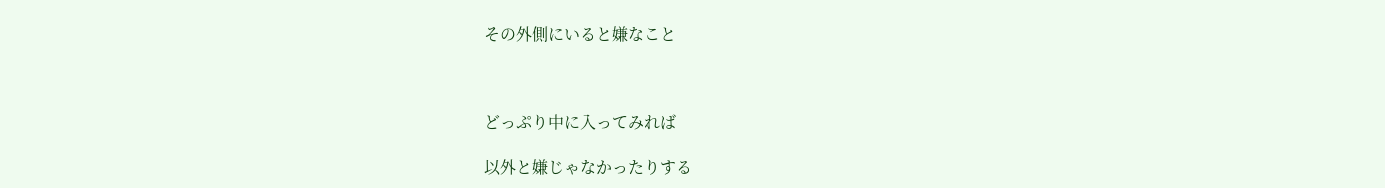その外側にいると嫌なこと



どっぷり中に入ってみれば

以外と嫌じゃなかったりする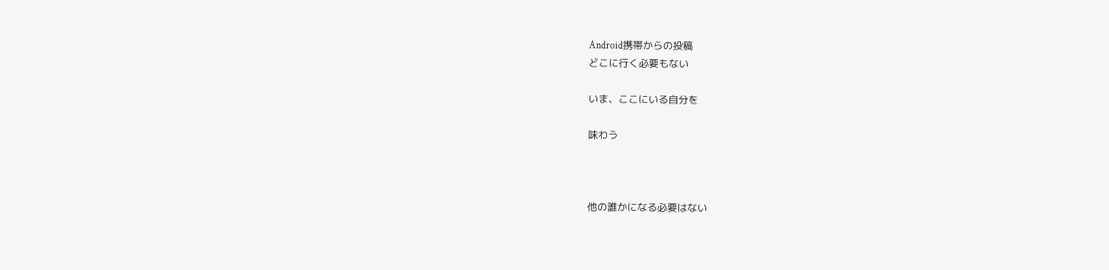Android携帯からの投稿
どこに行く必要もない

いま、ここにいる自分を

味わう



他の誰かになる必要はない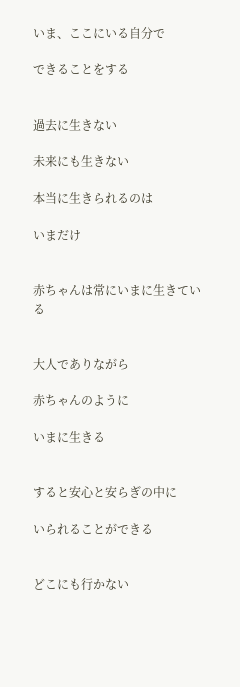いま、ここにいる自分で

できることをする


過去に生きない

未来にも生きない

本当に生きられるのは

いまだけ


赤ちゃんは常にいまに生きている


大人でありながら

赤ちゃんのように

いまに生きる


すると安心と安らぎの中に

いられることができる


どこにも行かない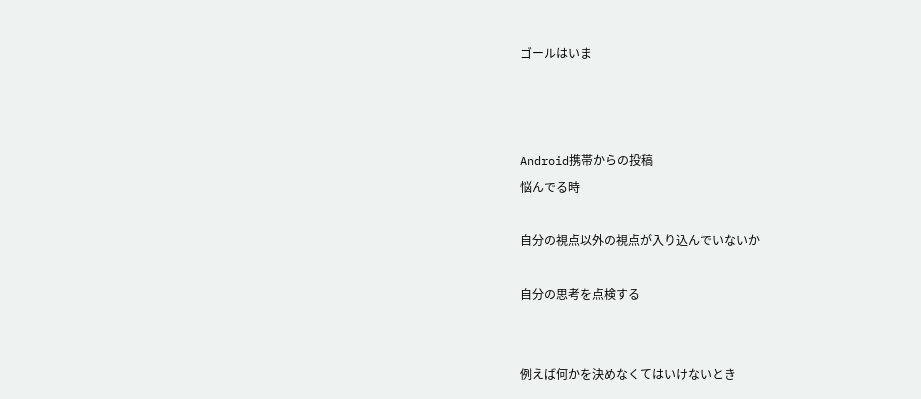ゴールはいま



Android携帯からの投稿
悩んでる時

自分の視点以外の視点が入り込んでいないか

自分の思考を点検する


例えば何かを決めなくてはいけないとき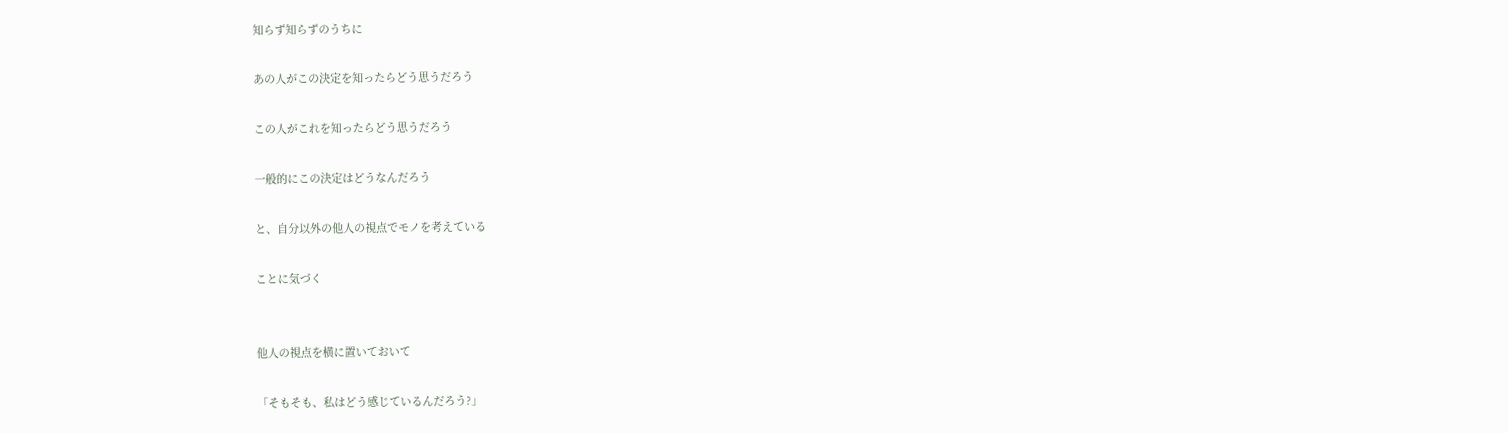知らず知らずのうちに

あの人がこの決定を知ったらどう思うだろう

この人がこれを知ったらどう思うだろう

一般的にこの決定はどうなんだろう

と、自分以外の他人の視点でモノを考えている

ことに気づく


他人の視点を横に置いておいて

「そもそも、私はどう感じているんだろう?」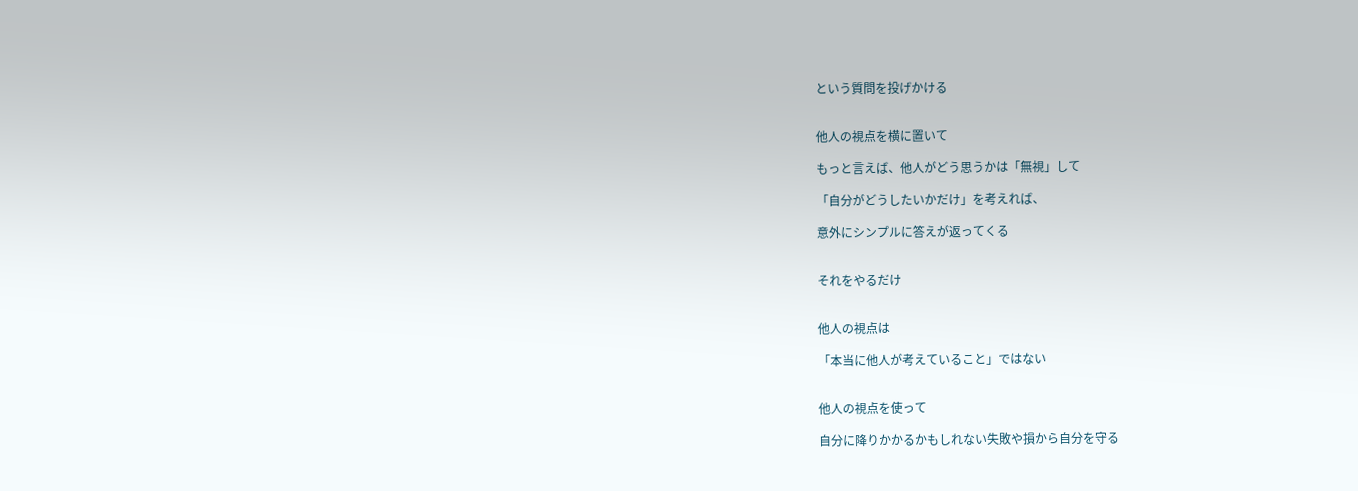という質問を投げかける


他人の視点を横に置いて

もっと言えば、他人がどう思うかは「無視」して

「自分がどうしたいかだけ」を考えれば、

意外にシンプルに答えが返ってくる


それをやるだけ


他人の視点は

「本当に他人が考えていること」ではない


他人の視点を使って

自分に降りかかるかもしれない失敗や損から自分を守る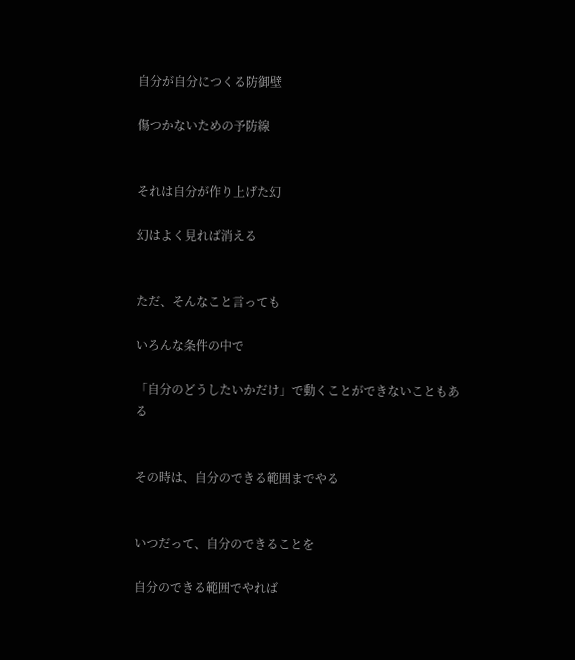自分が自分につくる防御壁

傷つかないための予防線


それは自分が作り上げた幻

幻はよく見れば消える


ただ、そんなこと言っても

いろんな条件の中で

「自分のどうしたいかだけ」で動くことができないこともある


その時は、自分のできる範囲までやる


いつだって、自分のできることを

自分のできる範囲でやれば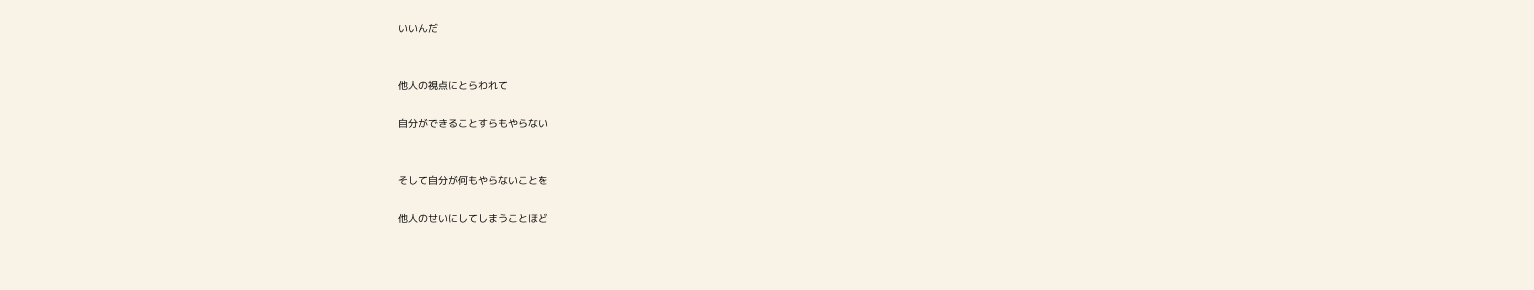いいんだ


他人の視点にとらわれて

自分ができることすらもやらない


そして自分が何もやらないことを

他人のせいにしてしまうことほど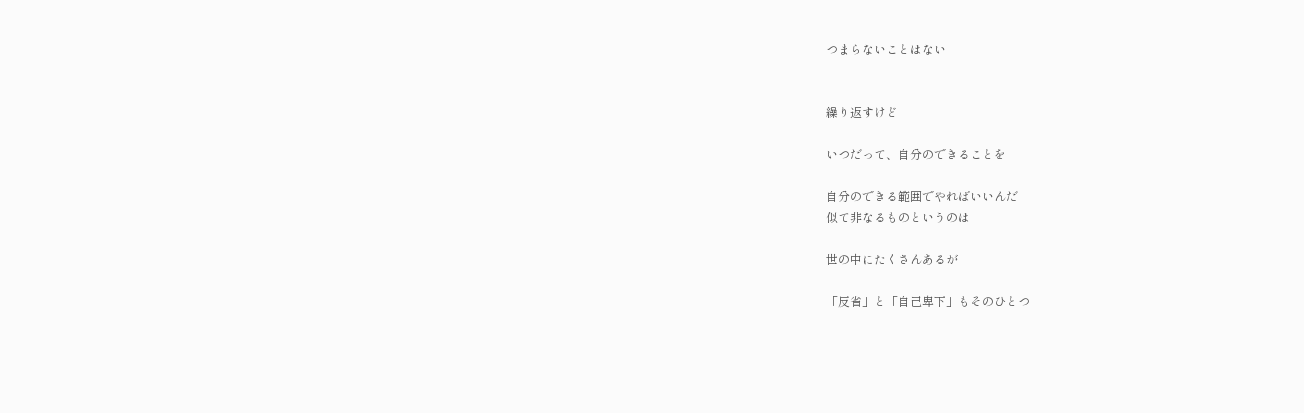つまらないことはない


繰り返すけど

いつだって、自分のできることを

自分のできる範囲でやればいいんだ
似て非なるものというのは

世の中にたくさんあるが

「反省」と「自己卑下」もそのひとつ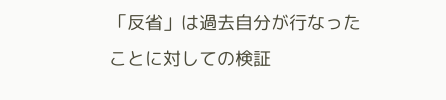「反省」は過去自分が行なったことに対しての検証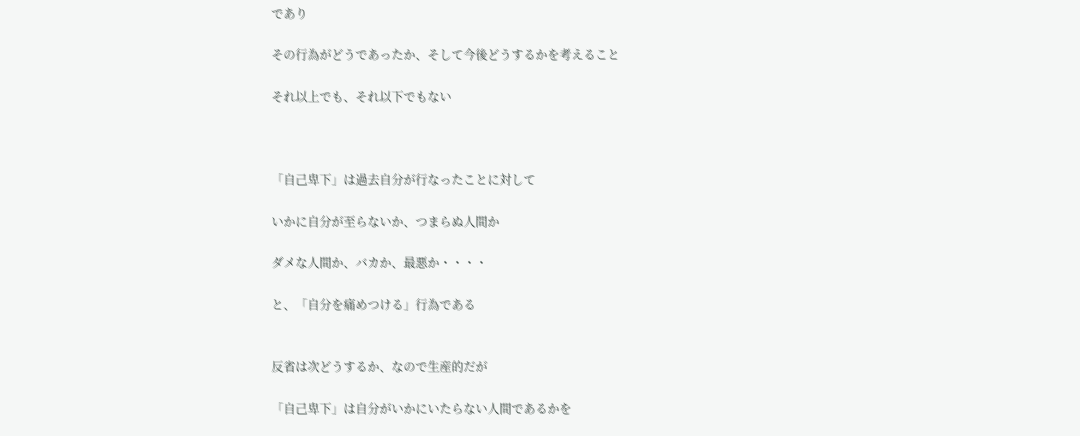であり

その行為がどうであったか、そして今後どうするかを考えること

それ以上でも、それ以下でもない



「自己卑下」は過去自分が行なったことに対して

いかに自分が至らないか、つまらぬ人間か

ダメな人間か、バカか、最悪か・・・・

と、「自分を痛めつける」行為である


反省は次どうするか、なので生産的だが

「自己卑下」は自分がいかにいたらない人間であるかを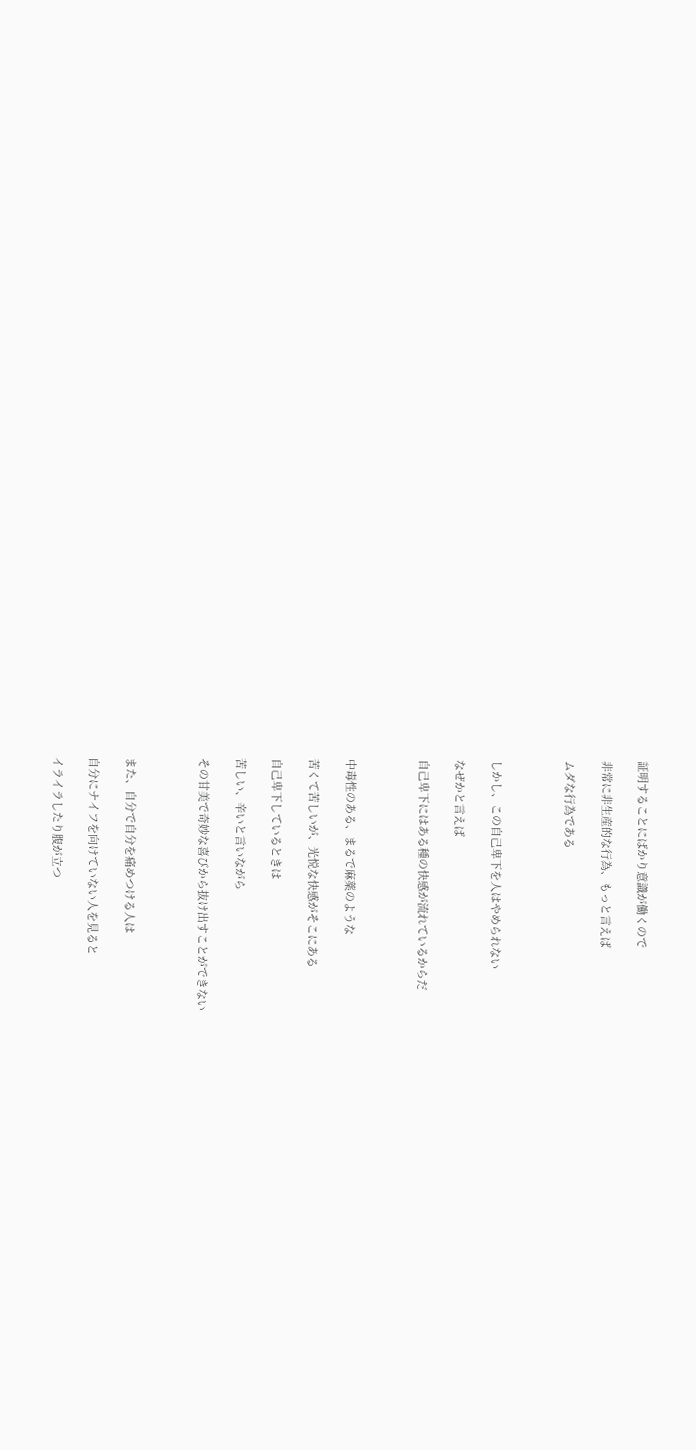証明することにばかり意識が働くので

非常に非生産的な行為、もっと言えば

ムダな行為である



しかし、この自己卑下を人はやめられない

なぜかと言えば

自己卑下にはある種の快感が流れているからだ



中毒性のある、まるで麻薬のような

苦くて苦しいが、光悦な快感がそこにある

自己卑下しているときは

苦しい、辛いと言いながら

その甘美で奇妙な喜びから抜け出すことができない



また、自分で自分を痛めつける人は

自分にナイフを向けていない人を見ると

イライラしたり腹が立つ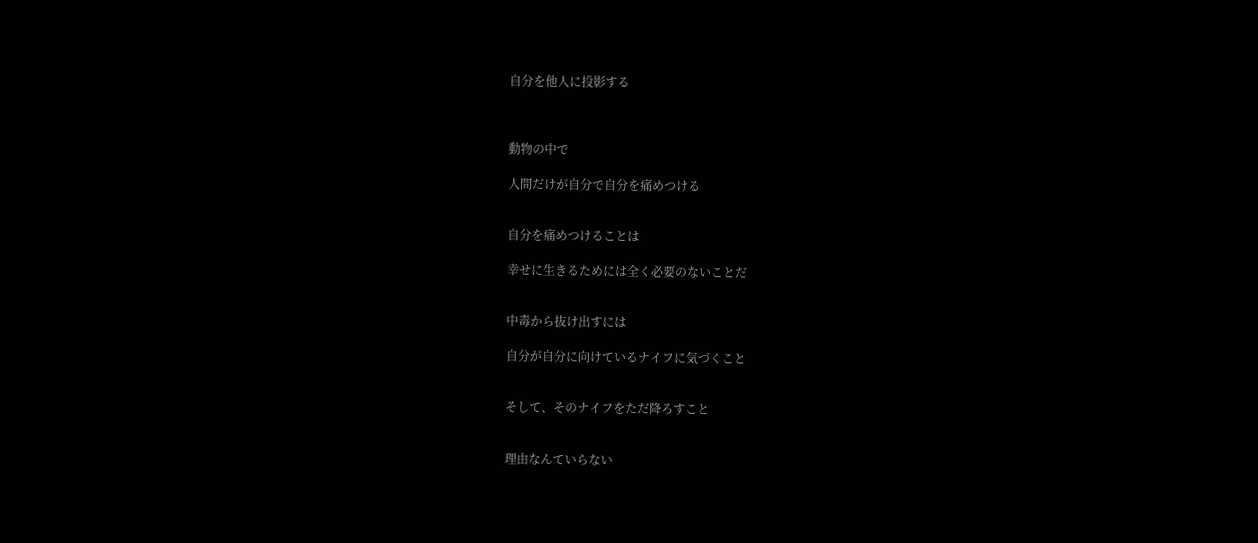自分を他人に投影する



動物の中で

人間だけが自分で自分を痛めつける


自分を痛めつけることは

幸せに生きるためには全く必要のないことだ


中毒から抜け出すには

自分が自分に向けているナイフに気づくこと


そして、そのナイフをただ降ろすこと


理由なんていらない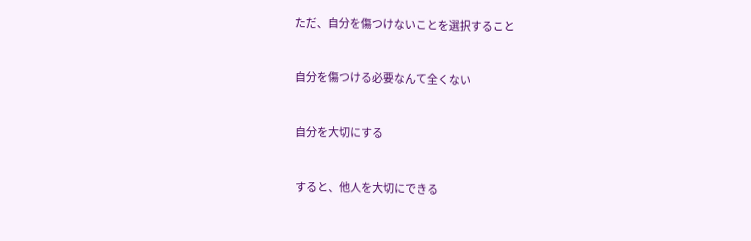ただ、自分を傷つけないことを選択すること


自分を傷つける必要なんて全くない


自分を大切にする


すると、他人を大切にできる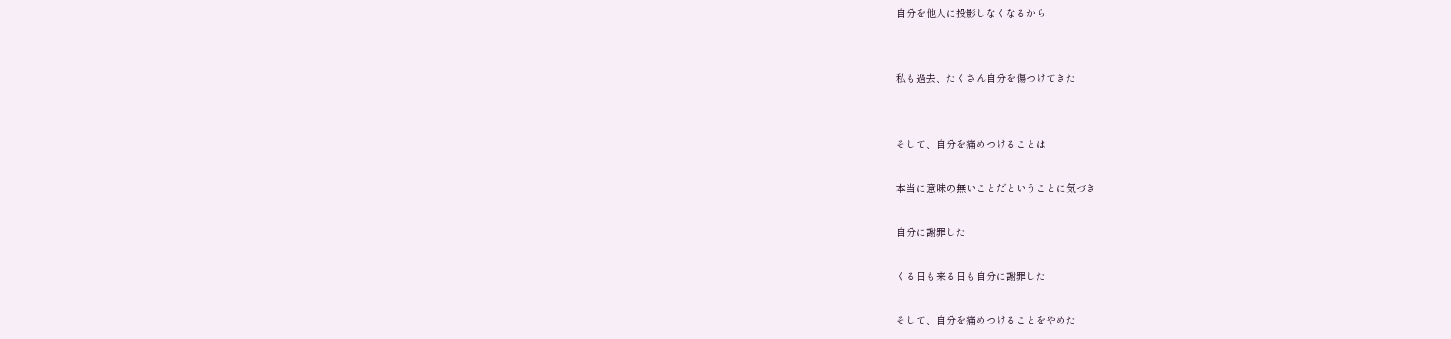自分を他人に投影しなくなるから


私も過去、たくさん自分を傷つけてきた


そして、自分を痛めつけることは

本当に意味の無いことだということに気づき

自分に謝罪した

くる日も来る日も自分に謝罪した

そして、自分を痛めつけることをやめた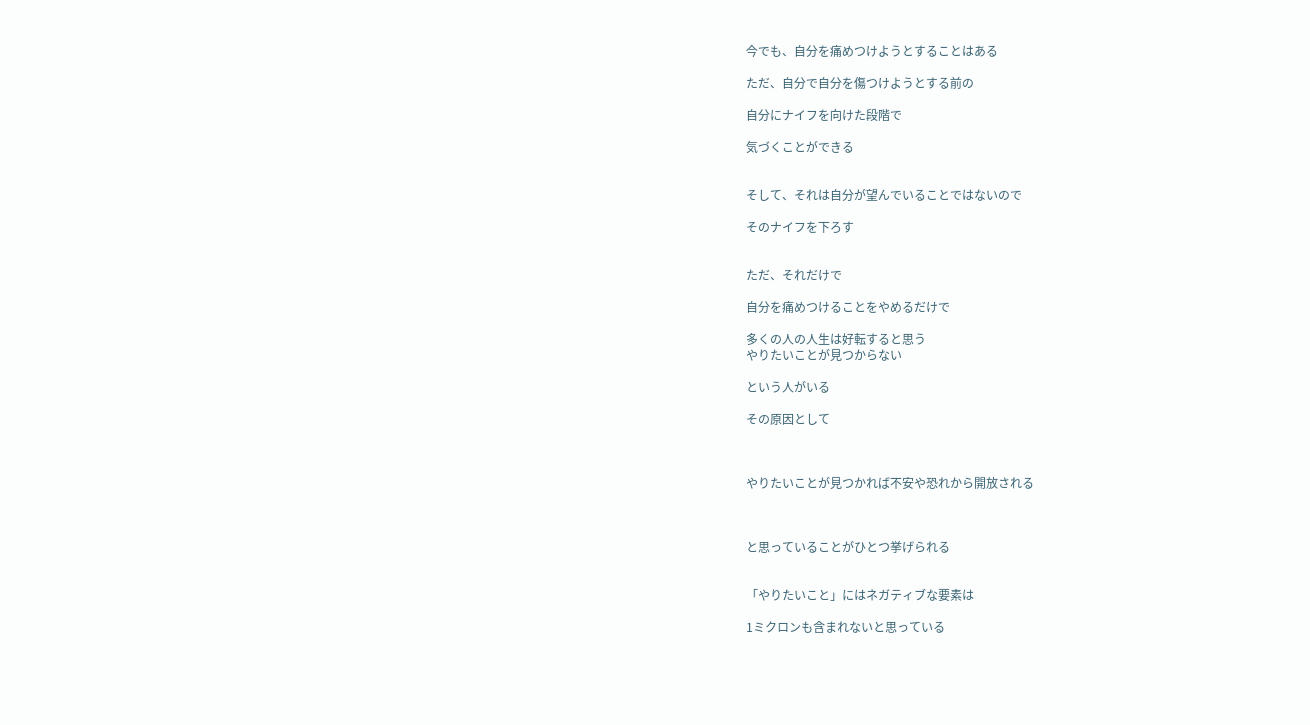今でも、自分を痛めつけようとすることはある

ただ、自分で自分を傷つけようとする前の

自分にナイフを向けた段階で

気づくことができる


そして、それは自分が望んでいることではないので

そのナイフを下ろす


ただ、それだけで

自分を痛めつけることをやめるだけで

多くの人の人生は好転すると思う
やりたいことが見つからない

という人がいる

その原因として



やりたいことが見つかれば不安や恐れから開放される



と思っていることがひとつ挙げられる


「やりたいこと」にはネガティブな要素は

1ミクロンも含まれないと思っている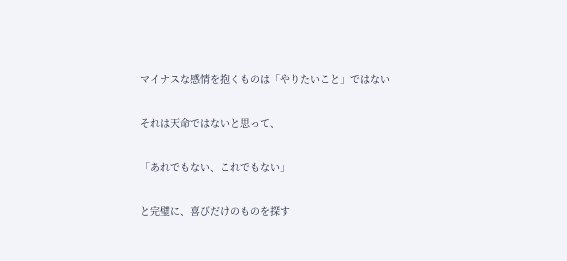マイナスな感情を抱くものは「やりたいこと」ではない

それは天命ではないと思って、

「あれでもない、これでもない」

と完璧に、喜びだけのものを探す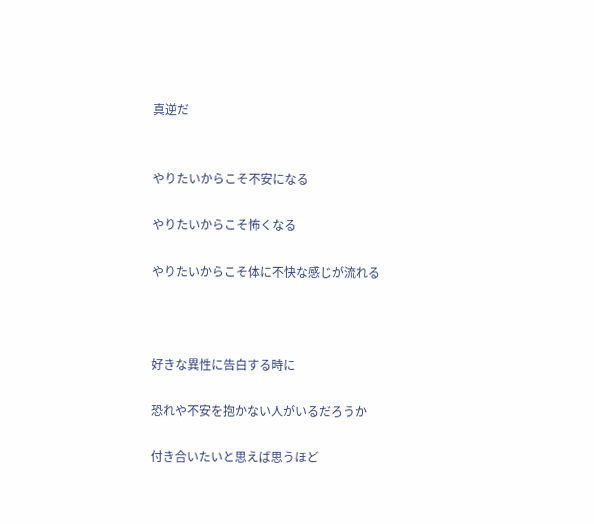真逆だ


やりたいからこそ不安になる

やりたいからこそ怖くなる

やりたいからこそ体に不快な感じが流れる



好きな異性に告白する時に

恐れや不安を抱かない人がいるだろうか

付き合いたいと思えば思うほど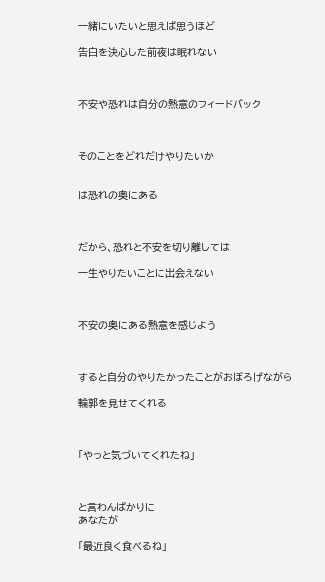一緒にいたいと思えば思うほど

告白を決心した前夜は眠れない



不安や恐れは自分の熱意のフィードバック



そのことをどれだけやりたいか


は恐れの奥にある



だから、恐れと不安を切り離しては

一生やりたいことに出会えない



不安の奥にある熱意を感じよう



すると自分のやりたかったことがおぼろげながら

輪郭を見せてくれる



「やっと気づいてくれたね」



と言わんばかりに
あなたが

「最近良く食べるね」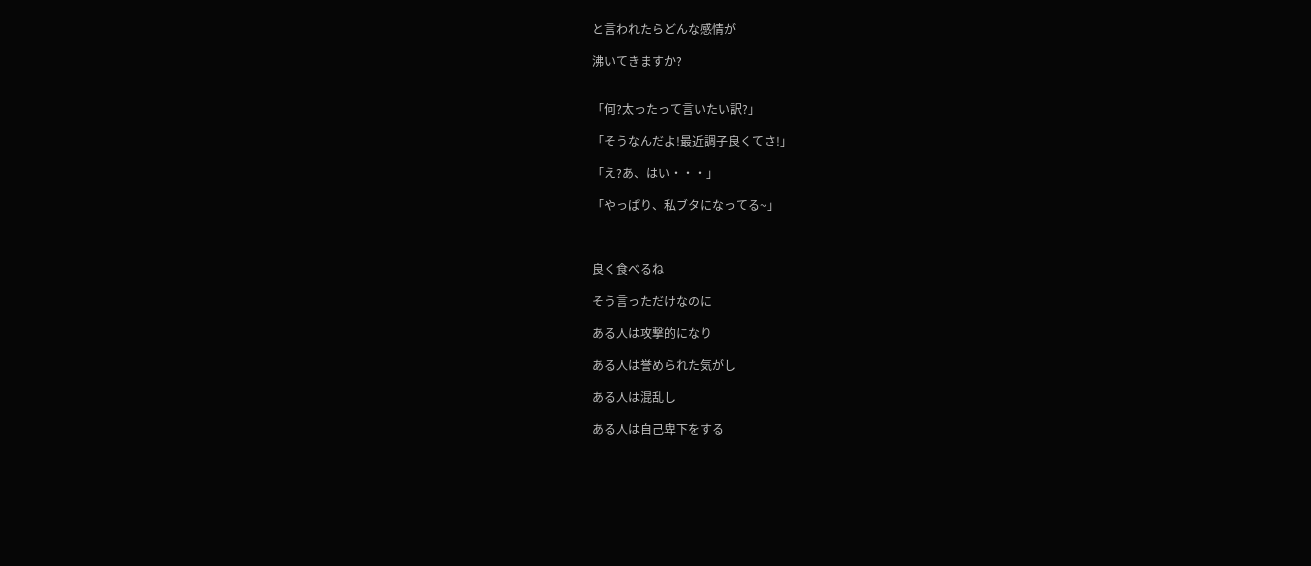と言われたらどんな感情が

沸いてきますか?


「何?太ったって言いたい訳?」

「そうなんだよ!最近調子良くてさ!」

「え?あ、はい・・・」

「やっぱり、私ブタになってる~」



良く食べるね

そう言っただけなのに

ある人は攻撃的になり

ある人は誉められた気がし

ある人は混乱し

ある人は自己卑下をする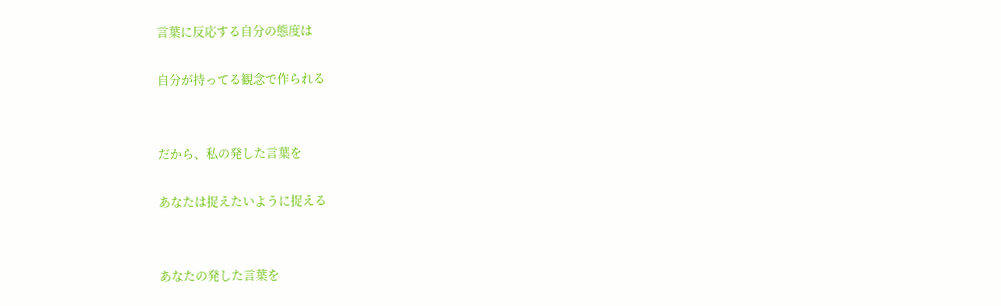言葉に反応する自分の態度は

自分が持ってる観念で作られる


だから、私の発した言葉を

あなたは捉えたいように捉える


あなたの発した言葉を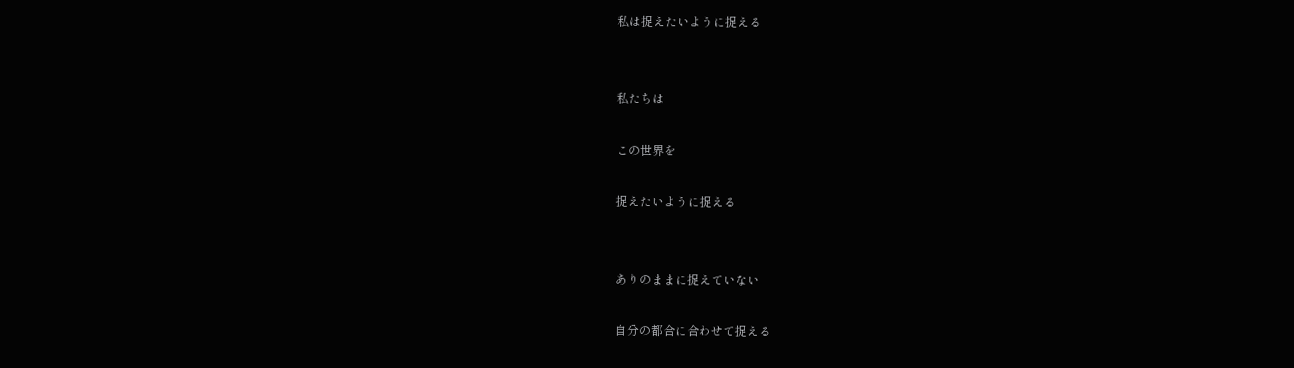私は捉えたいように捉える


私たちは

この世界を

捉えたいように捉える


ありのままに捉えていない

自分の都合に合わせて捉える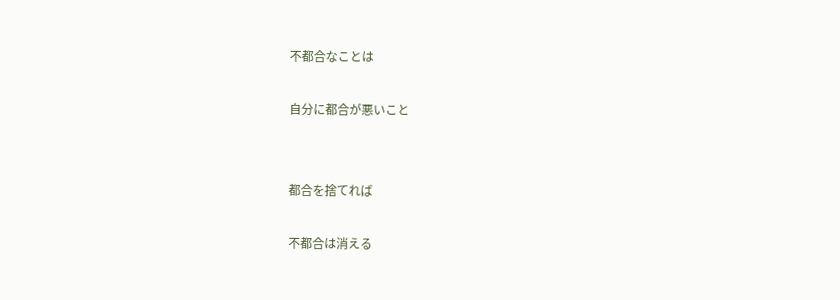不都合なことは

自分に都合が悪いこと


都合を捨てれば

不都合は消える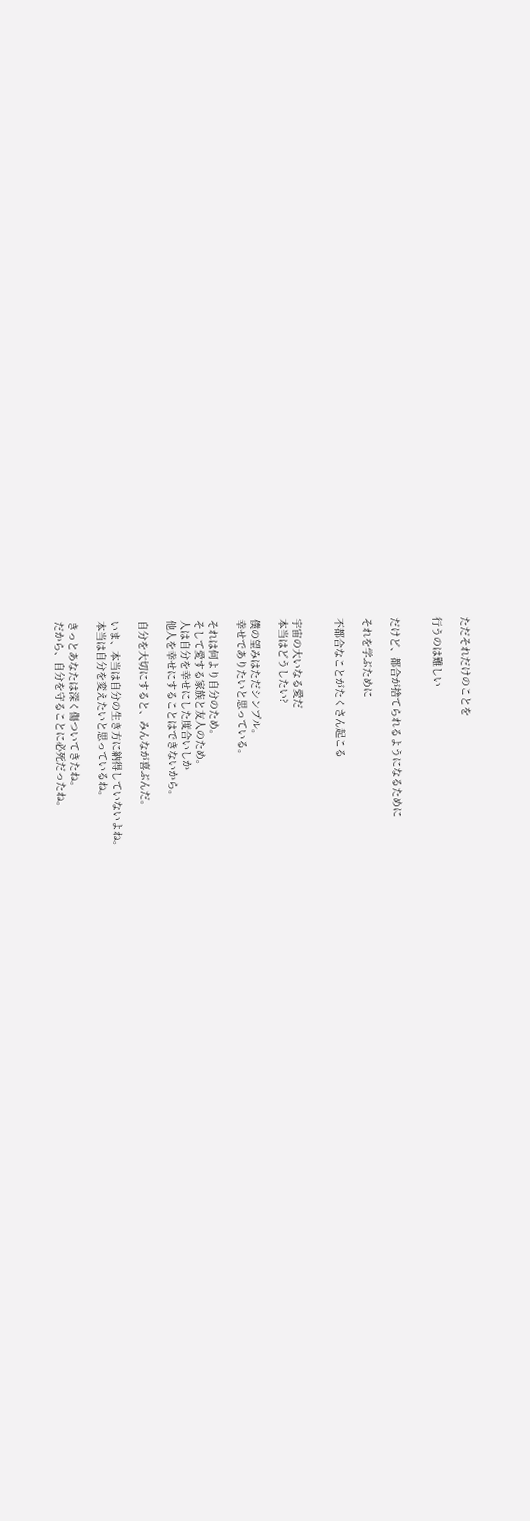ただそれだけのことを

行うのは難しい


だけど、都合が捨てられるようになるために

それを学ぶために

不都合なことがたくさん起こる


宇宙の大いなる愛だ
本当はどうしたい?

僕の望みはただシンプル。
幸せでありたいと思っている。

それは何より自分のため。
そして愛する家族と友人のため。
人は自分を幸せにした度合いしか
他人を幸せにすることはできないから。

自分を大切にすると、みんなが喜ぶんだ。

いま、本当は自分の生き方に納得していないよね。
本当は自分を変えたいと思っているね。

きっとあなたは深く傷ついてきたね。
だから、自分を守ることに必死だったね。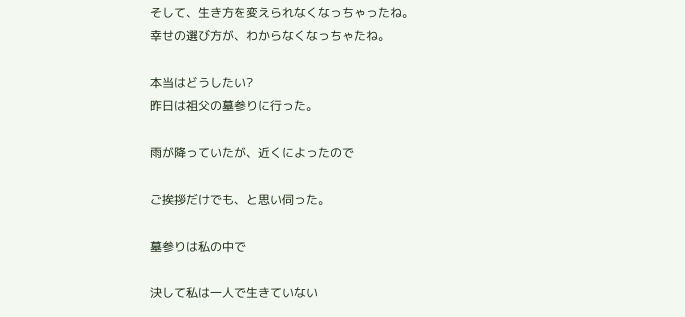そして、生き方を変えられなくなっちゃったね。
幸せの選び方が、わからなくなっちゃたね。

本当はどうしたい?
昨日は祖父の墓参りに行った。

雨が降っていたが、近くによったので

ご挨拶だけでも、と思い伺った。

墓参りは私の中で

決して私は一人で生きていない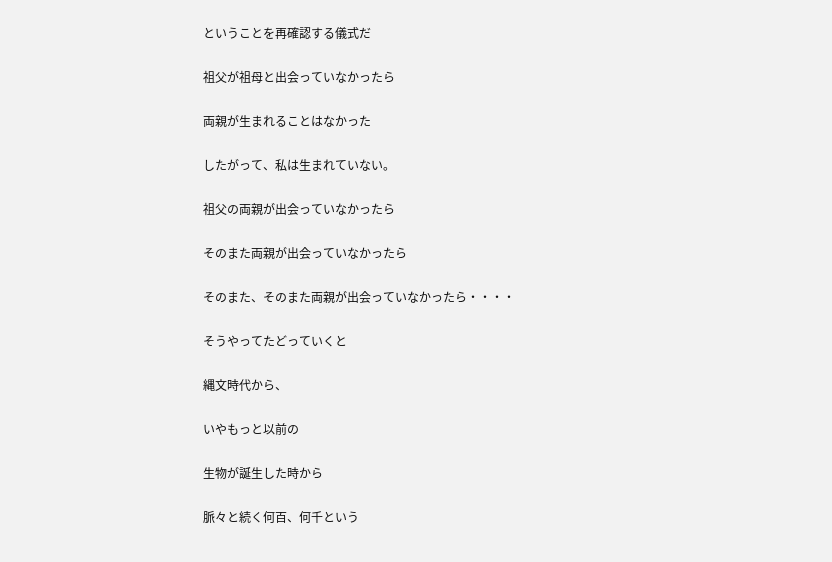ということを再確認する儀式だ

祖父が祖母と出会っていなかったら

両親が生まれることはなかった

したがって、私は生まれていない。

祖父の両親が出会っていなかったら

そのまた両親が出会っていなかったら

そのまた、そのまた両親が出会っていなかったら・・・・

そうやってたどっていくと

縄文時代から、

いやもっと以前の

生物が誕生した時から

脈々と続く何百、何千という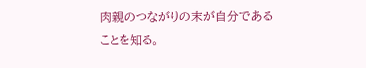肉親のつながりの末が自分であることを知る。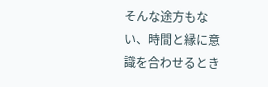そんな途方もない、時間と縁に意識を合わせるとき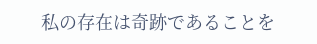私の存在は奇跡であることを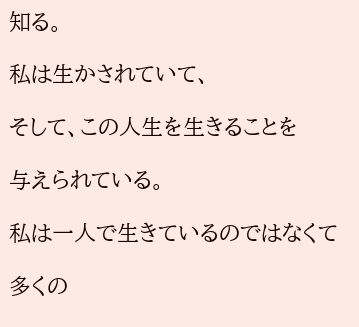知る。

私は生かされていて、

そして、この人生を生きることを

与えられている。

私は一人で生きているのではなくて

多くの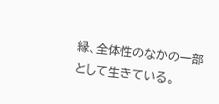縁、全体性のなかの一部として生きている。